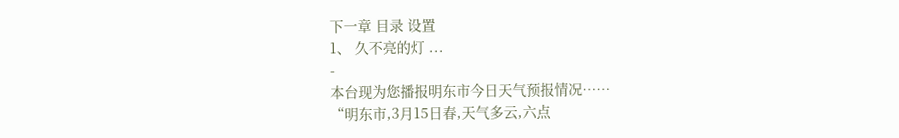下一章 目录 设置
1、 久不亮的灯 ...
-
本台现为您播报明东市今日天气预报情况……
“明东市,3月15日春,天气多云,六点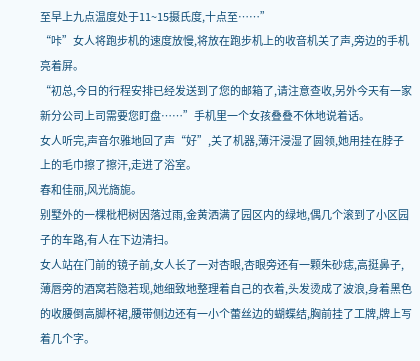至早上九点温度处于11~15摄氏度,十点至……”
“咔”女人将跑步机的速度放慢,将放在跑步机上的收音机关了声,旁边的手机亮着屏。
“初总,今日的行程安排已经发送到了您的邮箱了,请注意查收,另外今天有一家新分公司上司需要您盯盘……”手机里一个女孩叠叠不休地说着话。
女人听完,声音尔雅地回了声“好”,关了机器,薄汗浸湿了圆领,她用挂在脖子上的毛巾擦了擦汗,走进了浴室。
春和佳丽,风光旖旎。
别墅外的一棵枇杷树因落过雨,金黄洒满了园区内的绿地,偶几个滚到了小区园子的车路,有人在下边清扫。
女人站在门前的镜子前,女人长了一对杏眼,杏眼旁还有一颗朱砂痣,高挺鼻子,薄唇旁的酒窝若隐若现,她细致地整理着自己的衣着,头发烫成了波浪,身着黑色的收腰倒高脚杯裙,腰带侧边还有一小个蕾丝边的蝴蝶结,胸前挂了工牌,牌上写着几个字。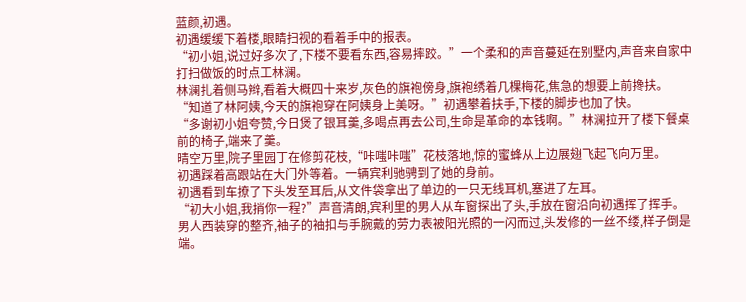蓝颜,初遇。
初遇缓缓下着楼,眼睛扫视的看着手中的报表。
“初小姐,说过好多次了,下楼不要看东西,容易摔跤。”一个柔和的声音蔓延在别墅内,声音来自家中打扫做饭的时点工林澜。
林澜扎着侧马辫,看着大概四十来岁,灰色的旗袍傍身,旗袍绣着几棵梅花,焦急的想要上前搀扶。
“知道了林阿姨,今天的旗袍穿在阿姨身上美呀。”初遇攀着扶手,下楼的脚步也加了快。
“多谢初小姐夸赞,今日煲了银耳羹,多喝点再去公司,生命是革命的本钱啊。”林澜拉开了楼下餐桌前的椅子,端来了羹。
晴空万里,院子里园丁在修剪花枝,“咔嗤咔嗤”花枝落地,惊的蜜蜂从上边展翅飞起飞向万里。
初遇踩着高跟站在大门外等着。一辆宾利驰骋到了她的身前。
初遇看到车撩了下头发至耳后,从文件袋拿出了单边的一只无线耳机,塞进了左耳。
“初大小姐,我捎你一程?”声音清朗,宾利里的男人从车窗探出了头,手放在窗沿向初遇挥了挥手。
男人西装穿的整齐,袖子的袖扣与手腕戴的劳力表被阳光照的一闪而过,头发修的一丝不缕,样子倒是端。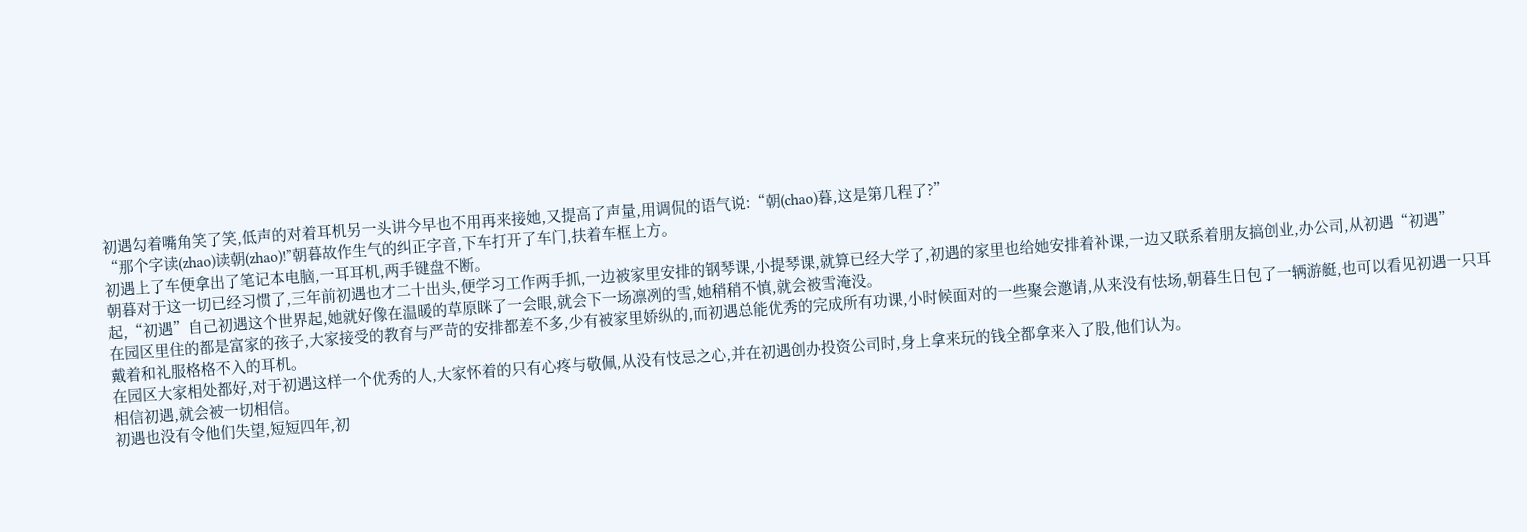初遇勾着嘴角笑了笑,低声的对着耳机另一头讲今早也不用再来接她,又提高了声量,用调侃的语气说:“朝(chao)暮,这是第几程了?”
“那个字读(zhao)读朝(zhao)!”朝暮故作生气的纠正字音,下车打开了车门,扶着车框上方。
初遇上了车便拿出了笔记本电脑,一耳耳机,两手键盘不断。
朝暮对于这一切已经习惯了,三年前初遇也才二十出头,便学习工作两手抓,一边被家里安排的钢琴课,小提琴课,就算已经大学了,初遇的家里也给她安排着补课,一边又联系着朋友搞创业,办公司,从初遇“初遇”起,“初遇”自己初遇这个世界起,她就好像在温暖的草原眯了一会眼,就会下一场凛冽的雪,她稍稍不慎,就会被雪淹没。
在园区里住的都是富家的孩子,大家接受的教育与严苛的安排都差不多,少有被家里娇纵的,而初遇总能优秀的完成所有功课,小时候面对的一些聚会邀请,从来没有怯场,朝暮生日包了一辆游艇,也可以看见初遇一只耳戴着和礼服格格不入的耳机。
在园区大家相处都好,对于初遇这样一个优秀的人,大家怀着的只有心疼与敬佩,从没有忮忌之心,并在初遇创办投资公司时,身上拿来玩的钱全都拿来入了股,他们认为。
相信初遇,就会被一切相信。
初遇也没有令他们失望,短短四年,初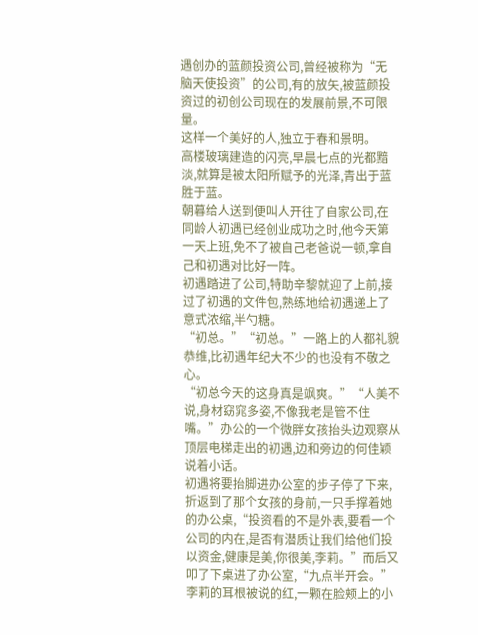遇创办的蓝颜投资公司,曾经被称为“无脑天使投资”的公司,有的放矢,被蓝颜投资过的初创公司现在的发展前景,不可限量。
这样一个美好的人,独立于春和景明。
高楼玻璃建造的闪亮,早晨七点的光都黯淡,就算是被太阳所赋予的光泽,青出于蓝胜于蓝。
朝暮给人送到便叫人开往了自家公司,在同龄人初遇已经创业成功之时,他今天第一天上班,免不了被自己老爸说一顿,拿自己和初遇对比好一阵。
初遇踏进了公司,特助辛黎就迎了上前,接过了初遇的文件包,熟练地给初遇递上了意式浓缩,半勺糖。
“初总。”“初总。”一路上的人都礼貌恭维,比初遇年纪大不少的也没有不敬之心。
“初总今天的这身真是飒爽。”“人美不说,身材窈窕多姿,不像我老是管不住嘴。”办公的一个微胖女孩抬头边观察从顶层电梯走出的初遇,边和旁边的何佳颖说着小话。
初遇将要抬脚进办公室的步子停了下来,折返到了那个女孩的身前,一只手撑着她的办公桌,“投资看的不是外表,要看一个公司的内在,是否有潜质让我们给他们投以资金,健康是美,你很美,李莉。”而后又叩了下桌进了办公室,“九点半开会。”
李莉的耳根被说的红,一颗在脸颊上的小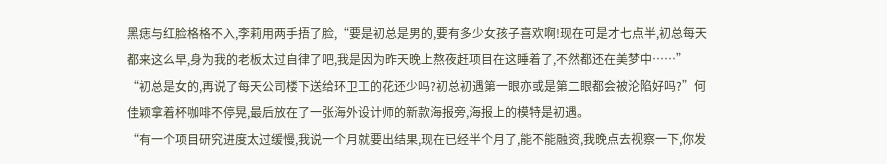黑痣与红脸格格不入,李莉用两手捂了脸,“要是初总是男的,要有多少女孩子喜欢啊!现在可是才七点半,初总每天都来这么早,身为我的老板太过自律了吧,我是因为昨天晚上熬夜赶项目在这睡着了,不然都还在美梦中……”
“初总是女的,再说了每天公司楼下送给环卫工的花还少吗?初总初遇第一眼亦或是第二眼都会被沦陷好吗?”何佳颖拿着杯咖啡不停晃,最后放在了一张海外设计师的新款海报旁,海报上的模特是初遇。
“有一个项目研究进度太过缓慢,我说一个月就要出结果,现在已经半个月了,能不能融资,我晚点去视察一下,你发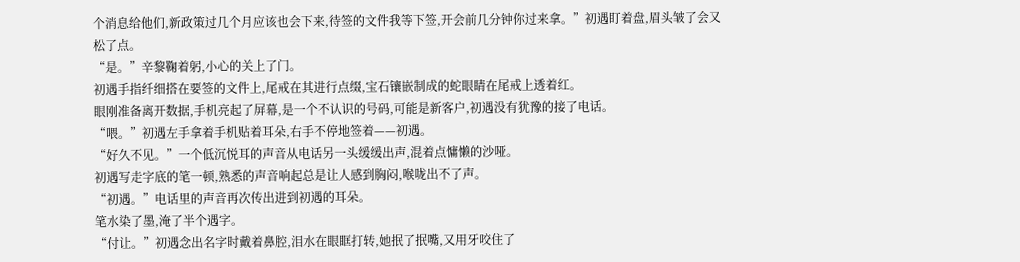个消息给他们,新政策过几个月应该也会下来,待签的文件我等下签,开会前几分钟你过来拿。”初遇盯着盘,眉头皱了会又松了点。
“是。”辛黎鞠着躬,小心的关上了门。
初遇手指纤细搭在要签的文件上,尾戒在其进行点缀,宝石镶嵌制成的蛇眼睛在尾戒上透着红。
眼刚准备离开数据,手机亮起了屏幕,是一个不认识的号码,可能是新客户,初遇没有犹豫的接了电话。
“喂。”初遇左手拿着手机贴着耳朵,右手不停地签着——初遇。
“好久不见。”一个低沉悦耳的声音从电话另一头缓缓出声,混着点慵懒的沙哑。
初遇写走字底的笔一顿,熟悉的声音响起总是让人感到胸闷,喉咙出不了声。
“初遇。”电话里的声音再次传出进到初遇的耳朵。
笔水染了墨,淹了半个遇字。
“付让。”初遇念出名字时戴着鼻腔,泪水在眼眶打转,她抿了抿嘴,又用牙咬住了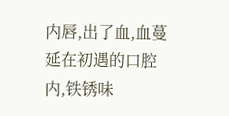内唇,出了血,血蔓延在初遇的口腔内,铁锈味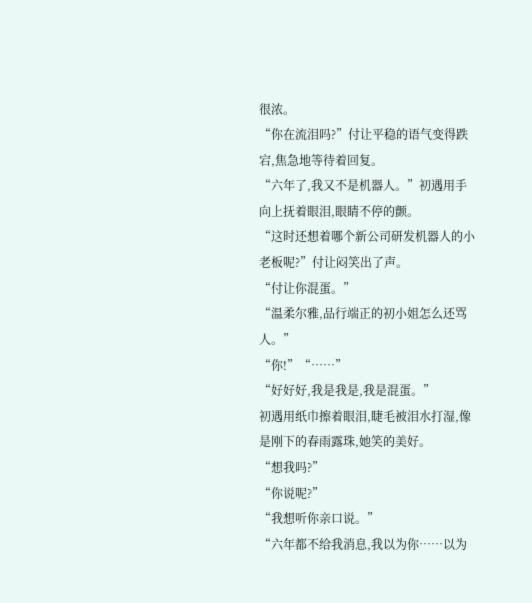很浓。
“你在流泪吗?”付让平稳的语气变得跌宕,焦急地等待着回复。
“六年了,我又不是机器人。”初遇用手向上抚着眼泪,眼睛不停的颤。
“这时还想着哪个新公司研发机器人的小老板呢?”付让闷笑出了声。
“付让你混蛋。”
“温柔尔雅,品行端正的初小姐怎么还骂人。”
“你!”“……”
“好好好,我是我是,我是混蛋。”
初遇用纸巾擦着眼泪,睫毛被泪水打湿,像是刚下的春雨露珠,她笑的美好。
“想我吗?”
“你说呢?”
“我想听你亲口说。”
“六年都不给我消息,我以为你……以为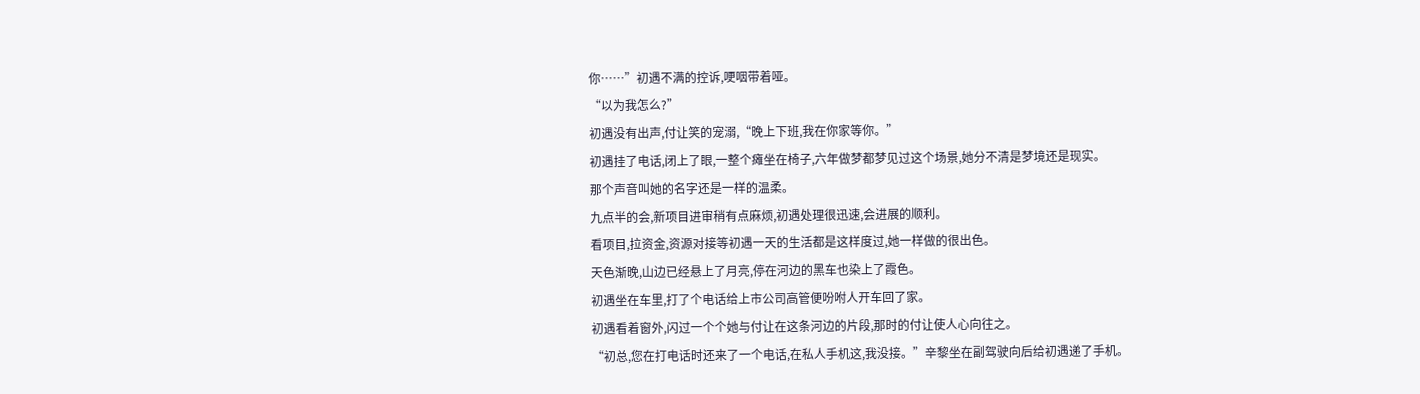你……”初遇不满的控诉,哽咽带着哑。
“以为我怎么?”
初遇没有出声,付让笑的宠溺,“晚上下班,我在你家等你。”
初遇挂了电话,闭上了眼,一整个瘫坐在椅子,六年做梦都梦见过这个场景,她分不清是梦境还是现实。
那个声音叫她的名字还是一样的温柔。
九点半的会,新项目进审稍有点麻烦,初遇处理很迅速,会进展的顺利。
看项目,拉资金,资源对接等初遇一天的生活都是这样度过,她一样做的很出色。
天色渐晚,山边已经悬上了月亮,停在河边的黑车也染上了霞色。
初遇坐在车里,打了个电话给上市公司高管便吩咐人开车回了家。
初遇看着窗外,闪过一个个她与付让在这条河边的片段,那时的付让使人心向往之。
“初总,您在打电话时还来了一个电话,在私人手机这,我没接。”辛黎坐在副驾驶向后给初遇递了手机。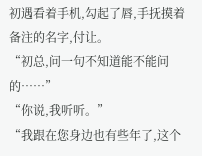初遇看着手机,勾起了唇,手抚摸着备注的名字,付让。
“初总,问一句不知道能不能问的……”
“你说,我听听。”
“我跟在您身边也有些年了,这个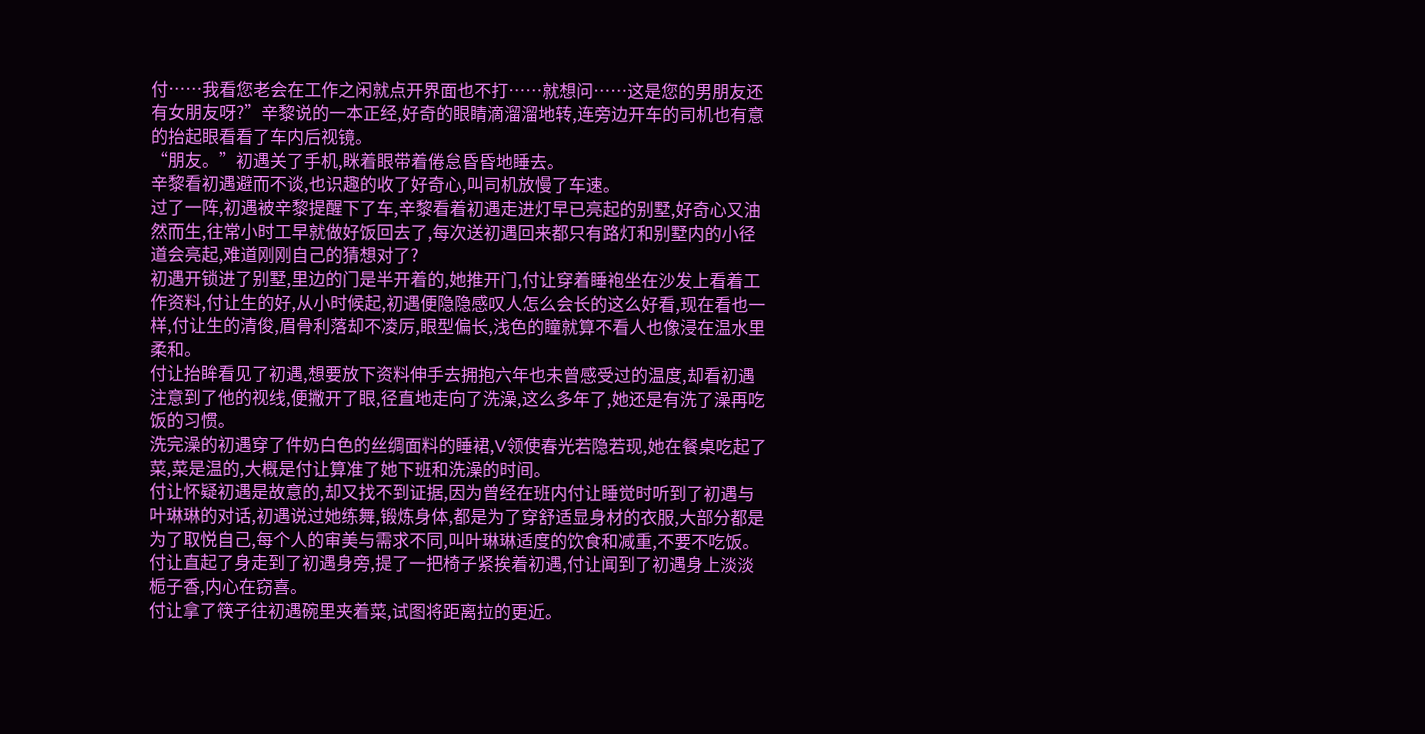付……我看您老会在工作之闲就点开界面也不打……就想问……这是您的男朋友还有女朋友呀?”辛黎说的一本正经,好奇的眼睛滴溜溜地转,连旁边开车的司机也有意的抬起眼看看了车内后视镜。
“朋友。”初遇关了手机,眯着眼带着倦怠昏昏地睡去。
辛黎看初遇避而不谈,也识趣的收了好奇心,叫司机放慢了车速。
过了一阵,初遇被辛黎提醒下了车,辛黎看着初遇走进灯早已亮起的别墅,好奇心又油然而生,往常小时工早就做好饭回去了,每次送初遇回来都只有路灯和别墅内的小径道会亮起,难道刚刚自己的猜想对了?
初遇开锁进了别墅,里边的门是半开着的,她推开门,付让穿着睡袍坐在沙发上看着工作资料,付让生的好,从小时候起,初遇便隐隐感叹人怎么会长的这么好看,现在看也一样,付让生的清俊,眉骨利落却不凌厉,眼型偏长,浅色的瞳就算不看人也像浸在温水里柔和。
付让抬眸看见了初遇,想要放下资料伸手去拥抱六年也未曾感受过的温度,却看初遇注意到了他的视线,便撇开了眼,径直地走向了洗澡,这么多年了,她还是有洗了澡再吃饭的习惯。
洗完澡的初遇穿了件奶白色的丝绸面料的睡裙,V领使春光若隐若现,她在餐桌吃起了菜,菜是温的,大概是付让算准了她下班和洗澡的时间。
付让怀疑初遇是故意的,却又找不到证据,因为曾经在班内付让睡觉时听到了初遇与叶琳琳的对话,初遇说过她练舞,锻炼身体,都是为了穿舒适显身材的衣服,大部分都是为了取悦自己,每个人的审美与需求不同,叫叶琳琳适度的饮食和减重,不要不吃饭。
付让直起了身走到了初遇身旁,提了一把椅子紧挨着初遇,付让闻到了初遇身上淡淡栀子香,内心在窃喜。
付让拿了筷子往初遇碗里夹着菜,试图将距离拉的更近。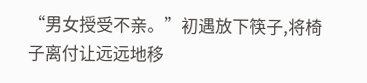“男女授受不亲。”初遇放下筷子,将椅子离付让远远地移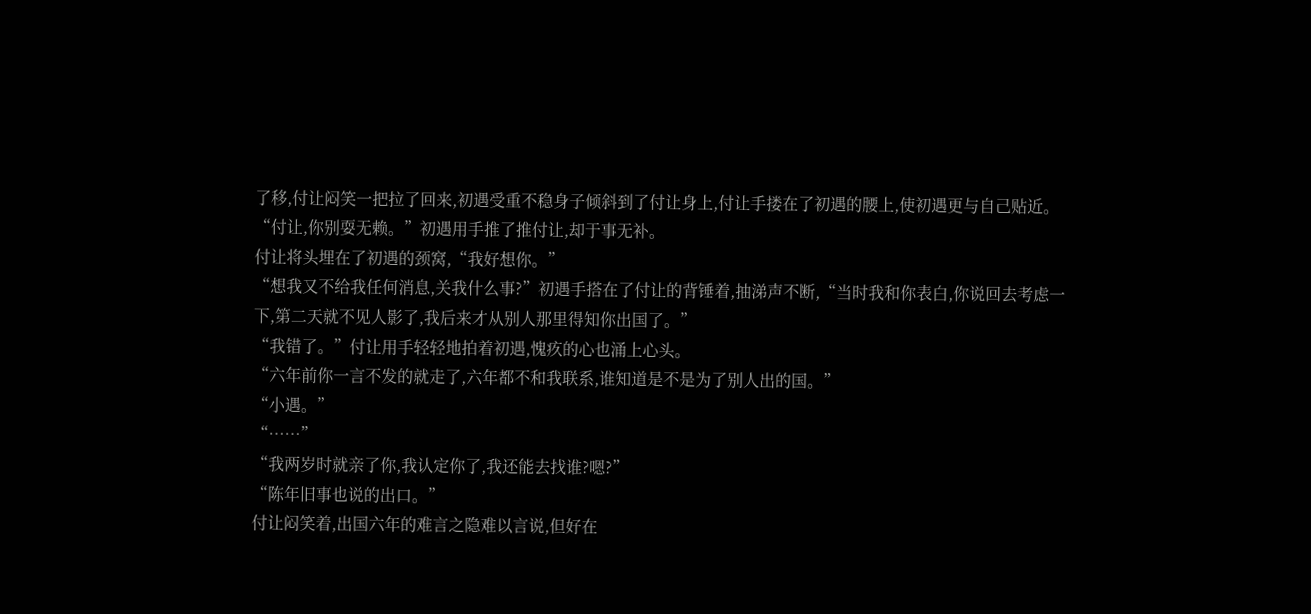了移,付让闷笑一把拉了回来,初遇受重不稳身子倾斜到了付让身上,付让手搂在了初遇的腰上,使初遇更与自己贴近。
“付让,你别耍无赖。”初遇用手推了推付让,却于事无补。
付让将头埋在了初遇的颈窝,“我好想你。”
“想我又不给我任何消息,关我什么事?”初遇手搭在了付让的背锤着,抽涕声不断,“当时我和你表白,你说回去考虑一下,第二天就不见人影了,我后来才从别人那里得知你出国了。”
“我错了。”付让用手轻轻地拍着初遇,愧疚的心也涌上心头。
“六年前你一言不发的就走了,六年都不和我联系,谁知道是不是为了别人出的国。”
“小遇。”
“……”
“我两岁时就亲了你,我认定你了,我还能去找谁?嗯?”
“陈年旧事也说的出口。”
付让闷笑着,出国六年的难言之隐难以言说,但好在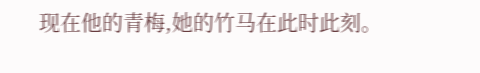现在他的青梅,她的竹马在此时此刻。